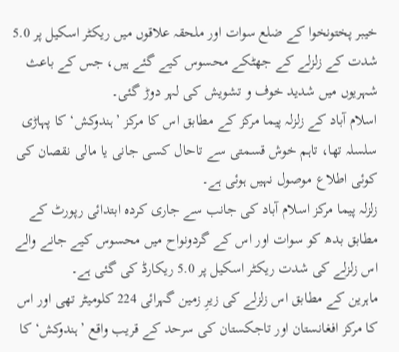خیبر پختونخوا کے ضلع سوات اور ملحقہ علاقوں میں ریکٹر اسکیل پر 5.0 شدت کے زلزلے کے جھٹکے محسوس کیے گئے ہیں، جس کے باعث شہریوں میں شدید خوف و تشویش کی لہر دوڑ گئی۔
اسلام آباد کے زلزلہ پیما مرکز کے مطابق اس کا مرکز ’ہندوکش‘ کا پہاڑی سلسلہ تھا، تاہم خوش قسمتی سے تاحال کسی جانی یا مالی نقصان کی کوئی اطلاع موصول نہیں ہوئی ہے۔
زلزلہ پیما مرکز اسلام آباد کی جانب سے جاری کردہ ابتدائی رپورٹ کے مطابق بدھ کو سوات اور اس کے گردونواح میں محسوس کیے جانے والے اس زلزلے کی شدت ریکٹر اسکیل پر 5.0 ریکارڈ کی گئی ہے۔
ماہرین کے مطابق اس زلزلے کی زیرِ زمین گہرائی 224 کلومیٹر تھی اور اس کا مرکز افغانستان اور تاجکستان کی سرحد کے قریب واقع ’ہندوکش‘ کا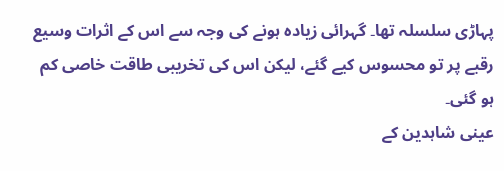پہاڑی سلسلہ تھا۔ گہرائی زیادہ ہونے کی وجہ سے اس کے اثرات وسیع رقبے پر تو محسوس کیے گئے، لیکن اس کی تخریبی طاقت خاصی کم ہو گئی۔
عینی شاہدین کے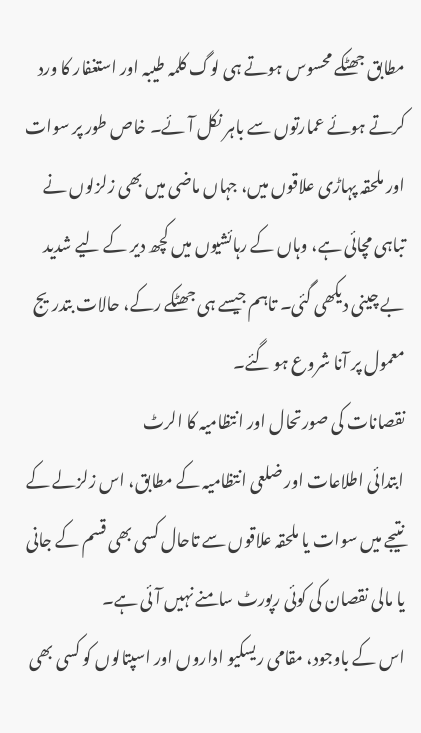مطابق جھٹکے محسوس ہوتے ہی لوگ کلمہ طیبہ اور استغفار کا ورد کرتے ہوئے عمارتوں سے باہر نکل آئے۔ خاص طور پر سوات اور ملحقہ پہاڑی علاقوں میں، جہاں ماضی میں بھی زلزلوں نے تباہی مچائی ہے، وہاں کے رہائشیوں میں کچھ دیر کے لیے شدید بے چینی دیکھی گئی۔ تاہم جیسے ہی جھٹکے رکے، حالات بتدریج معمول پر آنا شروع ہو گئے۔
نقصانات کی صورتحال اور انتظامیہ کا الرٹ
ابتدائی اطلاعات اور ضلعی انتظامیہ کے مطابق، اس زلزلے کے نتیجے میں سوات یا ملحقہ علاقوں سے تاحال کسی بھی قسم کے جانی یا مالی نقصان کی کوئی رپورٹ سامنے نہیں آئی ہے۔
اس کے باوجود، مقامی ریسکیو اداروں اور اسپتالوں کو کسی بھی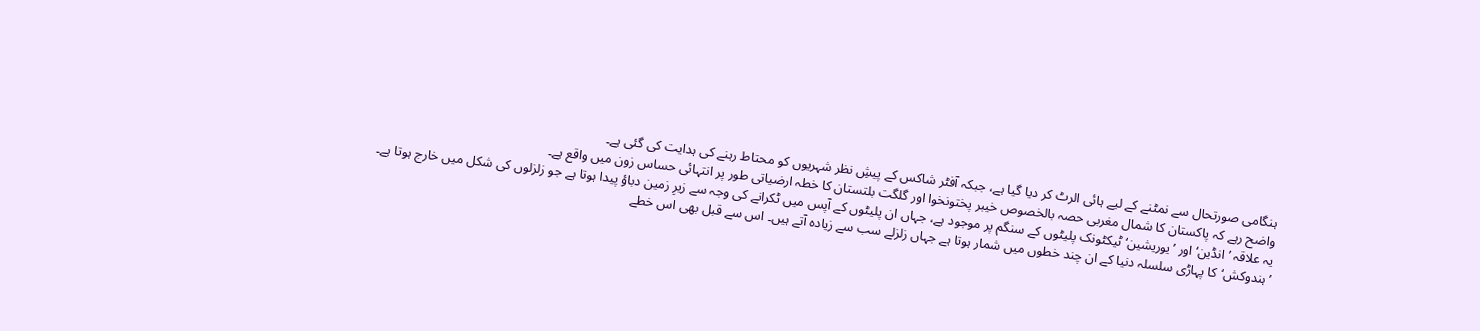ہنگامی صورتحال سے نمٹنے کے لیے ہائی الرٹ کر دیا گیا ہے، جبکہ آفٹر شاکس کے پیشِ نظر شہریوں کو محتاط رہنے کی ہدایت کی گئی ہے۔
واضح رہے کہ پاکستان کا شمال مغربی حصہ بالخصوص خیبر پختونخوا اور گلگت بلتستان کا خطہ ارضیاتی طور پر انتہائی حساس زون میں واقع ہے۔
یہ علاقہ ’انڈین‘ اور ’یوریشین‘ ٹیکٹونک پلیٹوں کے سنگم پر موجود ہے، جہاں ان پلیٹوں کے آپس میں ٹکرانے کی وجہ سے زیرِ زمین دباؤ پیدا ہوتا ہے جو زلزلوں کی شکل میں خارج ہوتا ہے۔
’ہندوکش‘کا پہاڑی سلسلہ دنیا کے ان چند خطوں میں شمار ہوتا ہے جہاں زلزلے سب سے زیادہ آتے ہیں۔ اس سے قبل بھی اس خطے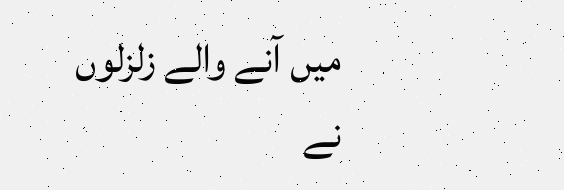میں آنے والے زلزلوں نے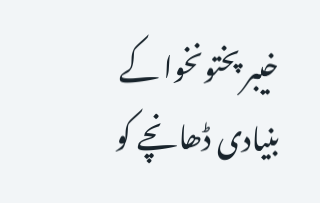خیبر پختونخوا کے بنیادی ڈھانچے کو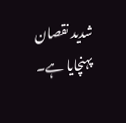شدید نقصان پہنچایا ہے۔